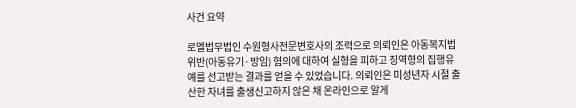사건 요약

로엘법무법인 수원형사전문변호사의 조력으로 의뢰인은 아동복지법위반(아동유기·방임) 혐의에 대하여 실형을 피하고 징역형의 집행유예를 선고받는 결과를 얻을 수 있었습니다. 의뢰인은 미성년자 시절 출산한 자녀를 출생신고하지 않은 채 온라인으로 알게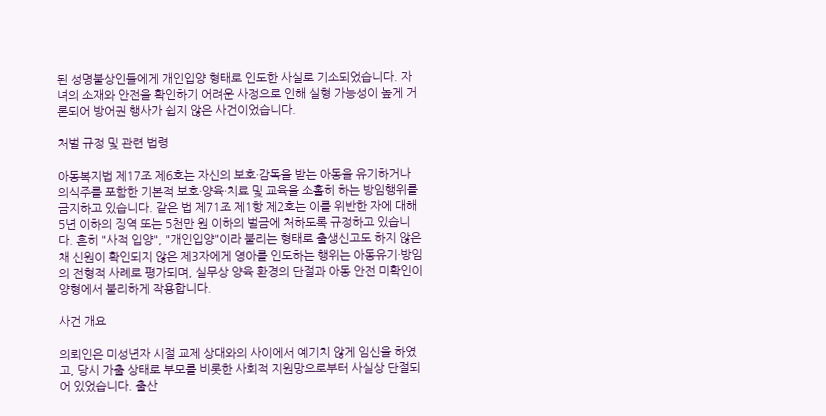된 성명불상인들에게 개인입양 형태로 인도한 사실로 기소되었습니다. 자녀의 소재와 안전을 확인하기 어려운 사정으로 인해 실형 가능성이 높게 거론되어 방어권 행사가 쉽지 않은 사건이었습니다.

처벌 규정 및 관련 법령

아동복지법 제17조 제6호는 자신의 보호·감독을 받는 아동을 유기하거나 의식주를 포함한 기본적 보호·양육·치료 및 교육을 소홀히 하는 방임행위를 금지하고 있습니다. 같은 법 제71조 제1항 제2호는 이를 위반한 자에 대해 5년 이하의 징역 또는 5천만 원 이하의 벌금에 처하도록 규정하고 있습니다. 흔히 "사적 입양", "개인입양"이라 불리는 형태로 출생신고도 하지 않은 채 신원이 확인되지 않은 제3자에게 영아를 인도하는 행위는 아동유기·방임의 전형적 사례로 평가되며, 실무상 양육 환경의 단절과 아동 안전 미확인이 양형에서 불리하게 작용합니다.

사건 개요

의뢰인은 미성년자 시절 교제 상대와의 사이에서 예기치 않게 임신을 하였고, 당시 가출 상태로 부모를 비롯한 사회적 지원망으로부터 사실상 단절되어 있었습니다. 출산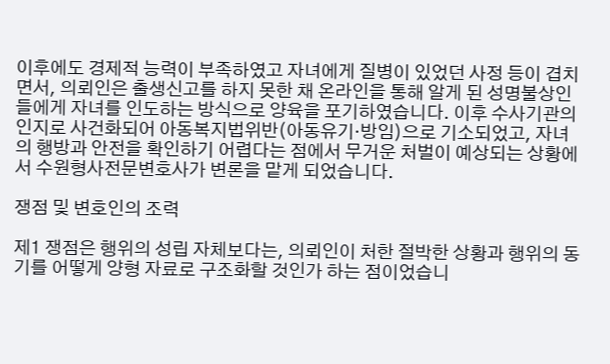이후에도 경제적 능력이 부족하였고 자녀에게 질병이 있었던 사정 등이 겹치면서, 의뢰인은 출생신고를 하지 못한 채 온라인을 통해 알게 된 성명불상인들에게 자녀를 인도하는 방식으로 양육을 포기하였습니다. 이후 수사기관의 인지로 사건화되어 아동복지법위반(아동유기·방임)으로 기소되었고, 자녀의 행방과 안전을 확인하기 어렵다는 점에서 무거운 처벌이 예상되는 상황에서 수원형사전문변호사가 변론을 맡게 되었습니다.

쟁점 및 변호인의 조력

제1 쟁점은 행위의 성립 자체보다는, 의뢰인이 처한 절박한 상황과 행위의 동기를 어떻게 양형 자료로 구조화할 것인가 하는 점이었습니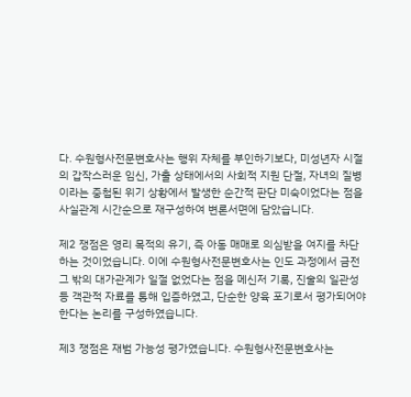다. 수원형사전문변호사는 행위 자체를 부인하기보다, 미성년자 시절의 갑작스러운 임신, 가출 상태에서의 사회적 지원 단절, 자녀의 질병이라는 중첩된 위기 상황에서 발생한 순간적 판단 미숙이었다는 점을 사실관계 시간순으로 재구성하여 변론서면에 담았습니다.

제2 쟁점은 영리 목적의 유기, 즉 아동 매매로 의심받을 여지를 차단하는 것이었습니다. 이에 수원형사전문변호사는 인도 과정에서 금전 그 밖의 대가관계가 일절 없었다는 점을 메신저 기록, 진술의 일관성 등 객관적 자료를 통해 입증하였고, 단순한 양육 포기로서 평가되어야 한다는 논리를 구성하였습니다.

제3 쟁점은 재범 가능성 평가였습니다. 수원형사전문변호사는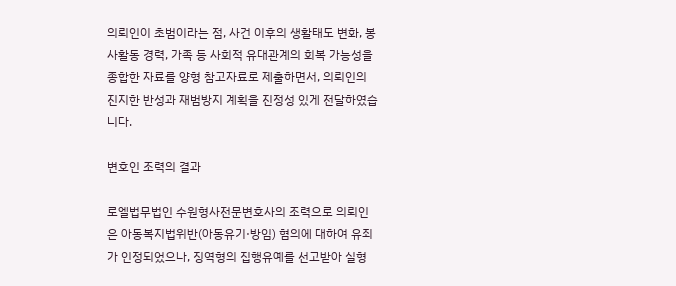의뢰인이 초범이라는 점, 사건 이후의 생활태도 변화, 봉사활동 경력, 가족 등 사회적 유대관계의 회복 가능성을 종합한 자료를 양형 참고자료로 제출하면서, 의뢰인의 진지한 반성과 재범방지 계획을 진정성 있게 전달하였습니다.

변호인 조력의 결과

로엘법무법인 수원형사전문변호사의 조력으로 의뢰인은 아동복지법위반(아동유기·방임) 혐의에 대하여 유죄가 인정되었으나, 징역형의 집행유예를 선고받아 실형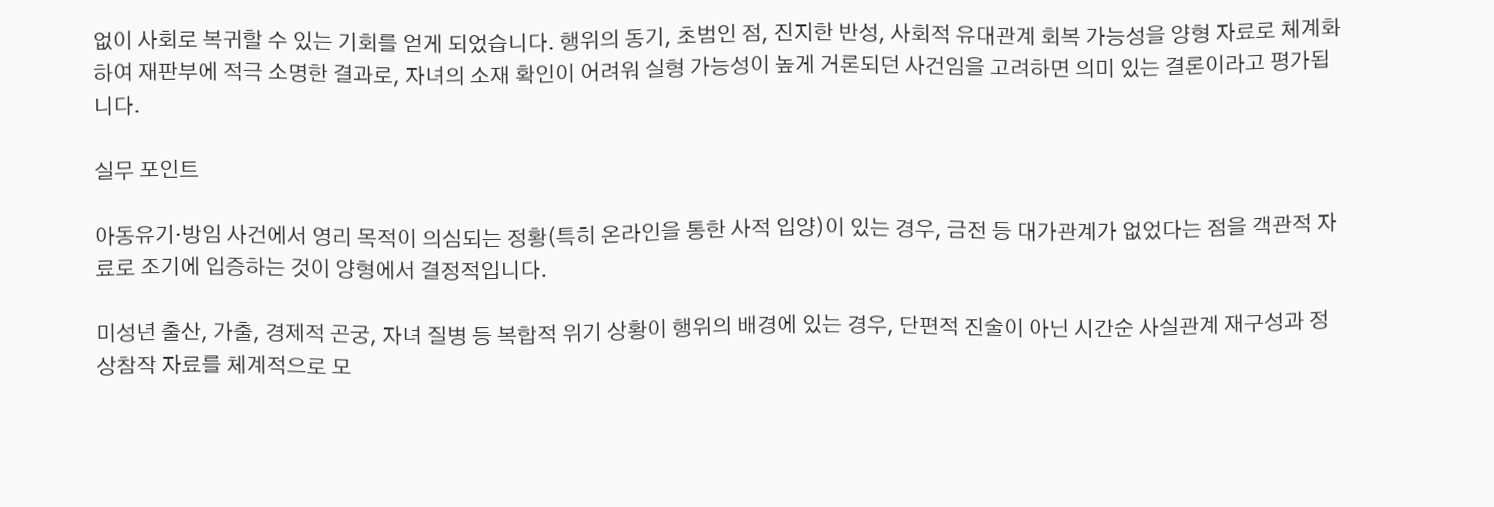없이 사회로 복귀할 수 있는 기회를 얻게 되었습니다. 행위의 동기, 초범인 점, 진지한 반성, 사회적 유대관계 회복 가능성을 양형 자료로 체계화하여 재판부에 적극 소명한 결과로, 자녀의 소재 확인이 어려워 실형 가능성이 높게 거론되던 사건임을 고려하면 의미 있는 결론이라고 평가됩니다.

실무 포인트

아동유기·방임 사건에서 영리 목적이 의심되는 정황(특히 온라인을 통한 사적 입양)이 있는 경우, 금전 등 대가관계가 없었다는 점을 객관적 자료로 조기에 입증하는 것이 양형에서 결정적입니다.

미성년 출산, 가출, 경제적 곤궁, 자녀 질병 등 복합적 위기 상황이 행위의 배경에 있는 경우, 단편적 진술이 아닌 시간순 사실관계 재구성과 정상참작 자료를 체계적으로 모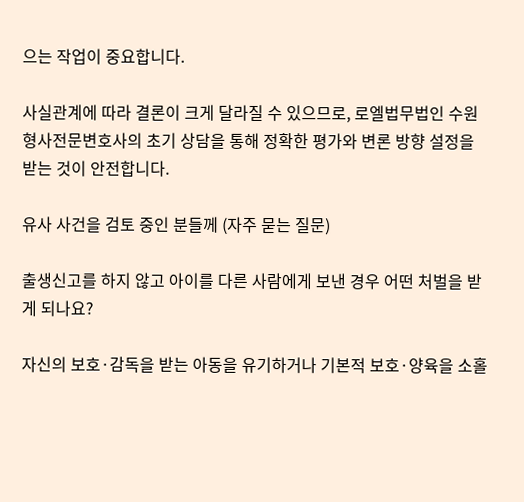으는 작업이 중요합니다.

사실관계에 따라 결론이 크게 달라질 수 있으므로, 로엘법무법인 수원형사전문변호사의 초기 상담을 통해 정확한 평가와 변론 방향 설정을 받는 것이 안전합니다.

유사 사건을 검토 중인 분들께 (자주 묻는 질문)

출생신고를 하지 않고 아이를 다른 사람에게 보낸 경우 어떤 처벌을 받게 되나요?

자신의 보호·감독을 받는 아동을 유기하거나 기본적 보호·양육을 소홀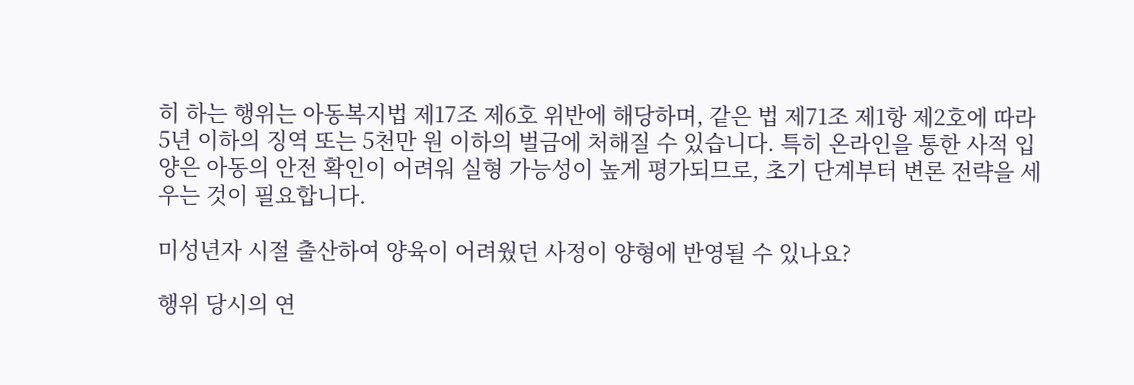히 하는 행위는 아동복지법 제17조 제6호 위반에 해당하며, 같은 법 제71조 제1항 제2호에 따라 5년 이하의 징역 또는 5천만 원 이하의 벌금에 처해질 수 있습니다. 특히 온라인을 통한 사적 입양은 아동의 안전 확인이 어려워 실형 가능성이 높게 평가되므로, 초기 단계부터 변론 전략을 세우는 것이 필요합니다.

미성년자 시절 출산하여 양육이 어려웠던 사정이 양형에 반영될 수 있나요?

행위 당시의 연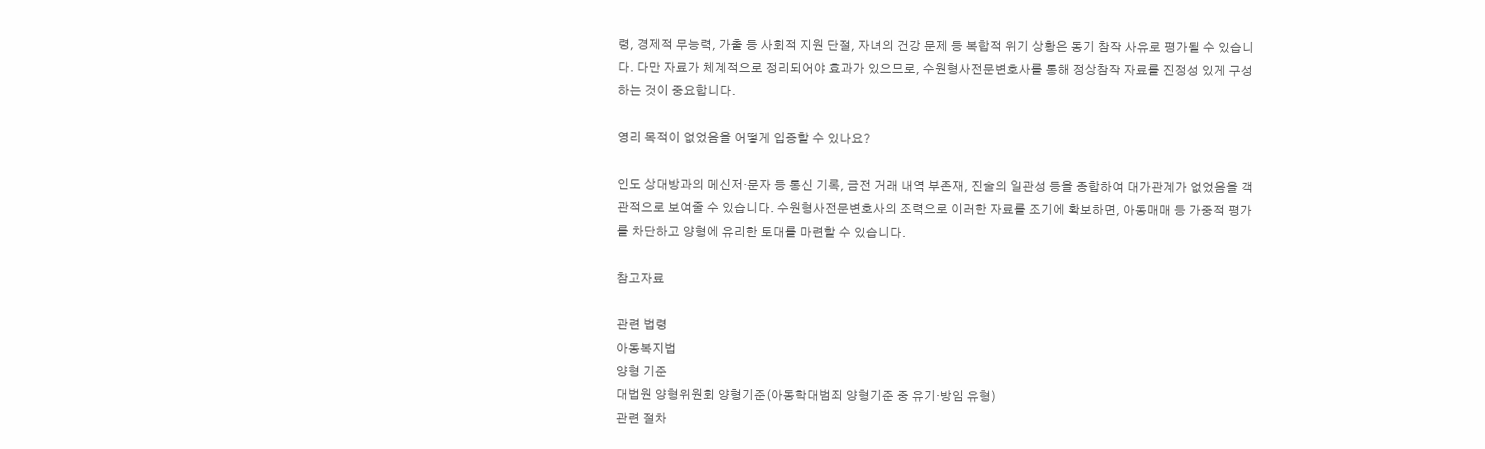령, 경제적 무능력, 가출 등 사회적 지원 단절, 자녀의 건강 문제 등 복합적 위기 상황은 동기 참작 사유로 평가될 수 있습니다. 다만 자료가 체계적으로 정리되어야 효과가 있으므로, 수원형사전문변호사를 통해 정상참작 자료를 진정성 있게 구성하는 것이 중요합니다.

영리 목적이 없었음을 어떻게 입증할 수 있나요?

인도 상대방과의 메신저·문자 등 통신 기록, 금전 거래 내역 부존재, 진술의 일관성 등을 종합하여 대가관계가 없었음을 객관적으로 보여줄 수 있습니다. 수원형사전문변호사의 조력으로 이러한 자료를 조기에 확보하면, 아동매매 등 가중적 평가를 차단하고 양형에 유리한 토대를 마련할 수 있습니다.

참고자료

관련 법령
아동복지법
양형 기준
대법원 양형위원회 양형기준(아동학대범죄 양형기준 중 유기·방임 유형)
관련 절차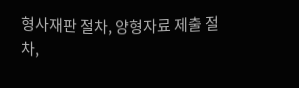형사재판 절차, 양형자료 제출 절차,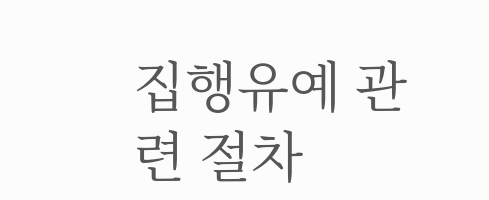집행유예 관련 절차